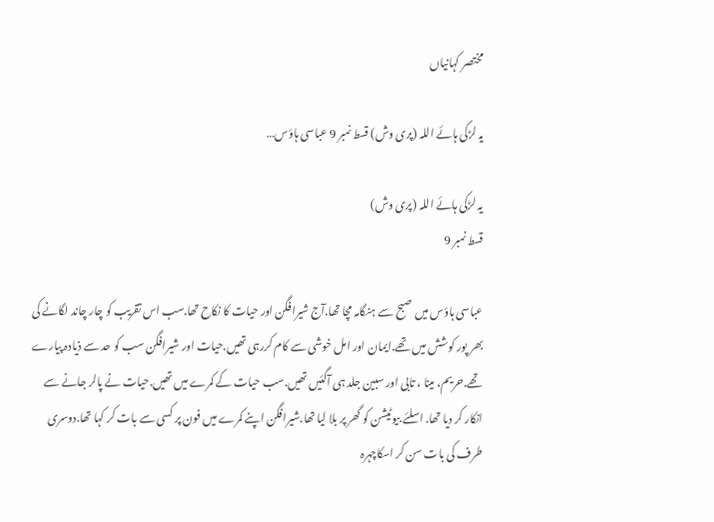مختصر کہانیاں

یہ لڑکی ہائے اللہ (پری وش) قسط نمبر 9 عباسی ہاؤس…

یہ لڑکی ہائے اللہ (پری وش)
قسط نمبر 9

عباسی ہاؤس میں صبح سے ہنگامہ مچا تھا.آج شیرافگن اور حیات کا نکاح تھا.سب اس تقریب کو چار چاند لگانے کی بھر پور کوشش میں تھے.ایمان اور امل خوشی سے کام کررہی تھیں.حیات اور شیرافگن سب کو حد سے ذیادہ پیارے تھے.حریم، مینا ، تابی اور سبین جلد ہی آگئیں تھیں.سب حیات کے کمرے میں تھیں.حیات نے پالر جانے سے انکار کر دیا تھا. اسلئے بیوٹیشن کو گھر پر بلا لیا تھا.شیرافگن اپنے کمرے میں فون پر کسی سے بات کر کہا تھا.دوسری طرف کی بات سن کر اسکاچہرہ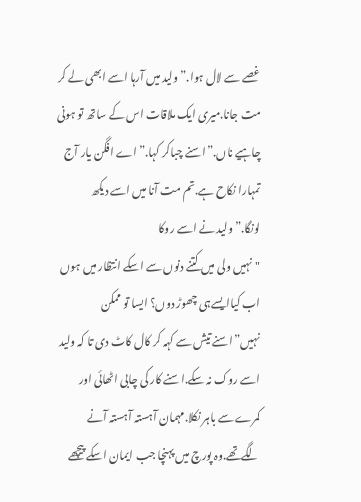غصے سے لال ہوا.”ولید میں آرہا اسے ابھی لے کر مت جانا.میری ایک ملاقات اس کے ساتھ تو ہونی چاہیے ناں.”اسنے چباکر کہا.”اے افگن یار آج تمہارا نکاح ہے.تم مت آنا میں اسے دیکھ لونگا.”ولید نے اسے روکا
"نہیں ولی میں کتنے دنوں سے اسکے انتظار میں ہوں اب کیاایسےہی چھوڑ دوں؟ ایسا تو ممکن نہیں”اسنے تیش سے کہہ کر کال کاٹ دی تا کہ ولید اسے روک نہ سکے.اسنے کار کی چابی اٹھائی اور کمرے سے باہر نکلا.مہمان آہستہ آہستہ آنے لگےتھے.وہ پورچ میں پہنچا جب ایمان اسکے پیچھے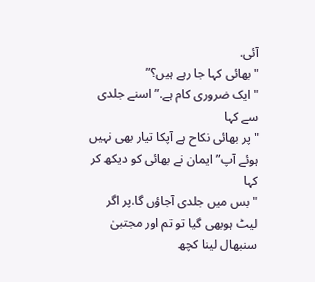آئی.
"بھائی کہا جا رہے ہیں؟”
"ایک ضروری کام ہے.” اسنے جلدی سے کہا
"پر بھائی نکاح ہے آپکا تیار بھی نہیں ہوئے آپ” ایمان نے بھائی کو دیکھ کر کہا
"بس میں جلدی آجاؤں گا.پر اگر لیٹ ہوبھی گیا تو تم اور مجتبیٰ سنبھال لینا کچھ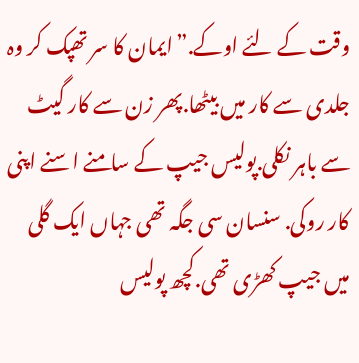وقت کے لئے اوکے.”ایمان کا سر تھپک کر وہ جلدی سے کار میں بیٹھا.پھر زن سے کار گیٹ سے باہر نکلی.پولیس جیپ کے سامنے اسنے اپنی کار روکی. سنسان سی جگہ تھی جہاں ایک گلی میں جیپ کھڑی تھی.کچھ پولیس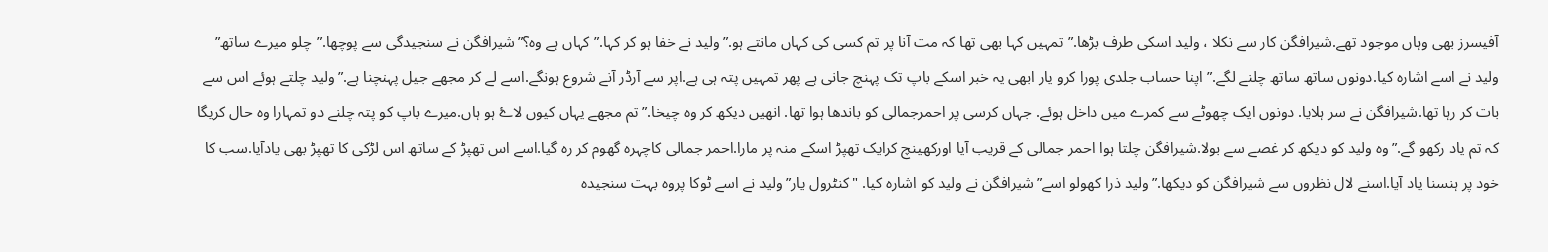آفیسرز بھی وہاں موجود تھے.شیرافگن کار سے نکلا ، ولید اسکی طرف بڑھا.”تمہیں کہا بھی تھا کہ مت آنا پر تم کسی کی کہاں مانتے ہو.”ولید نے خفا ہو کر کہا.”کہاں ہے وہ؟”شیرافگن نے سنجیدگی سے پوچھا.”چلو میرے ساتھ” ولید نے اسے اشارہ کیا.دونوں ساتھ ساتھ چلنے لگے.”اپنا حساب جلدی پورا کرو یار ابھی یہ خبر اسکے باپ تک پہنچ جانی ہے پھر تمہیں پتہ ہی ہے.اپر سے آرڈر آنے شروع ہونگے.اسے لے کر مجھے جیل پہنچنا ہے.”ولید چلتے ہوئے اس سے بات کر رہا تھا.شیرافگن نے سر ہلایا. دونوں ایک چھوٹے سے کمرے میں داخل ہوئے. جہاں کرسی پر احمرجمالی کو باندھا ہوا تھا. انھیں دیکھ کر وہ چیخا.”تم مجھے یہاں کیوں لاۓ ہو ہاں.میرے باپ کو پتہ چلنے دو تمہارا وہ حال کریگا کہ تم یاد رکھو گے.”وہ ولید کو دیکھ کر غصے سے بولا.شیرافگن چلتا ہوا احمر جمالی کے قریب آیا اورکھینچ کرایک تھپڑ اسکے منہ پر مارا.احمر جمالی کاچہرہ گھوم کر رہ گیا.اسے اس تھپڑ کے ساتھ اس لڑکی کا تھپڑ بھی یادآیا.سب کا خود پر ہنسنا یاد آیا.اسنے لال نظروں سے شیرافگن کو دیکھا.”ولید ذرا کھولو اسے”شیرافگن نے ولید کو اشارہ کیا. "کنٹرول یار”ولید نے اسے ٹوکا پروہ بہت سنجیدہ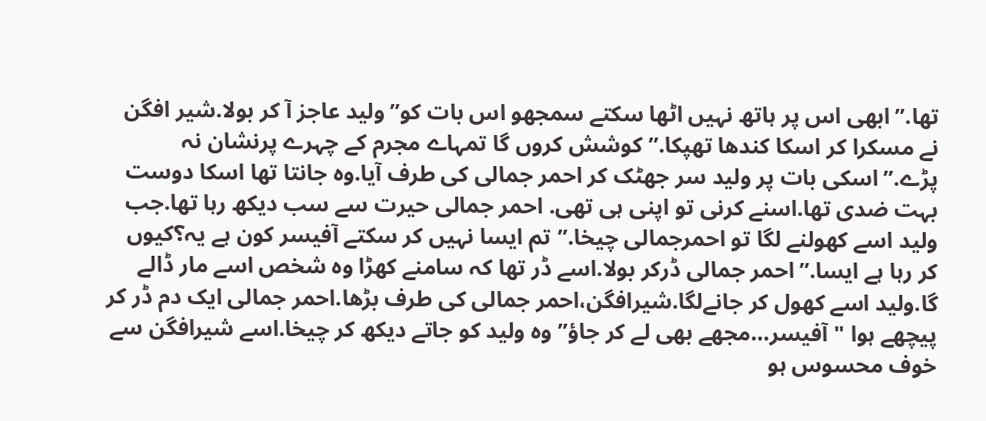تھا.”ابھی اس پر ہاتھ نہیں اٹھا سکتے سمجھو اس بات کو”ولید عاجز آ کر بولا.شیر افگن نے مسکرا کر اسکا کندھا تھپکا.”کوشش کروں گا تمہاے مجرم کے چہرے پرنشان نہ پڑے.”اسکی بات پر ولید سر جھٹک کر احمر جمالی کی طرف آیا.وہ جانتا تھا اسکا دوست بہت ضدی تھا.اسنے کرنی تو اپنی ہی تھی. احمر جمالی حیرت سے سب دیکھ رہا تھا.جب ولید اسے کھولنے لگا تو احمرجمالی چیخا.”تم ایسا نہیں کر سکتے آفیسر کون ہے یہ؟کیوں کر رہا ہے ایسا.”احمر جمالی ڈرکر بولا.اسے ڈر تھا کہ سامنے کھڑا وہ شخص اسے مار ڈالے گا.ولید اسے کھول کر جانےلگا.شیرافگن،احمر جمالی کی طرف بڑھا.احمر جمالی ایک دم ڈر کر پیچھے ہوا "آفیسر…مجھے بھی لے کر جاؤ” وہ ولید کو جاتے دیکھ کر چیخا.اسے شیرافگن سے خوف محسوس ہو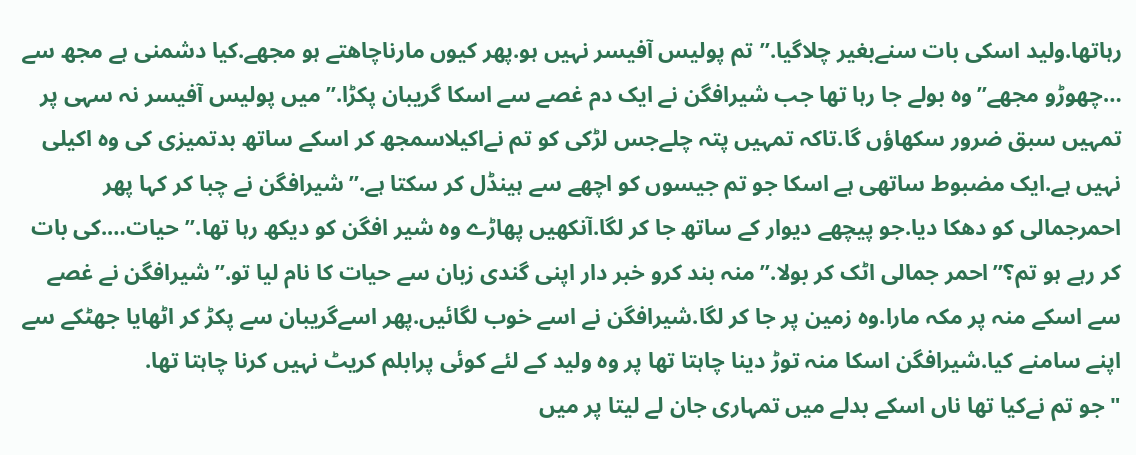رہاتھا.ولید اسکی بات سنےبغیر چلاگیا.”تم پولیس آفیسر نہیں ہو.پھر کیوں مارناچاھتے ہو مجھے.کیا دشمنی ہے مجھ سے …چھوڑو مجھے”وہ بولے جا رہا تھا جب شیرافگن نے ایک دم غصے سے اسکا گریبان پکڑا.”میں پولیس آفیسر نہ سہی پر تمہیں سبق ضرور سکھاؤں گا.تاکہ تمہیں پتہ چلےجس لڑکی کو تم نےاکیلاسمجھ کر اسکے ساتھ بدتمیزی کی وہ اکیلی نہیں ہے.ایک مضبوط ساتھی ہے اسکا جو تم جیسوں کو اچھے سے ہینڈل کر سکتا ہے.”شیرافگن نے چبا کر کہا پھر احمرجمالی کو دھکا دیا.جو پیچھے دیوار کے ساتھ جا کر لگا.آنکھیں پھاڑے وہ شیر افگن کو دیکھ رہا تھا.”حیات….کی بات کر رہے ہو تم؟”احمر جمالی اٹک کر بولا.”منہ بند کرو خبر دار اپنی گندی زبان سے حیات کا نام لیا تو.”شیرافگن نے غصے سے اسکے منہ پر مکہ مارا.وہ زمین پر جا کر لگا.شیرافگن نے اسے خوب لگائیں.پھر اسےگریبان سے پکڑ کر اٹھایا جھٹکے سے اپنے سامنے کیا.شیرافگن اسکا منہ توڑ دینا چاہتا تھا پر وہ ولید کے لئے کوئی پرابلم کریٹ نہیں کرنا چاہتا تھا.
"جو تم نےکیا تھا ناں اسکے بدلے میں تمہاری جان لے لیتا پر میں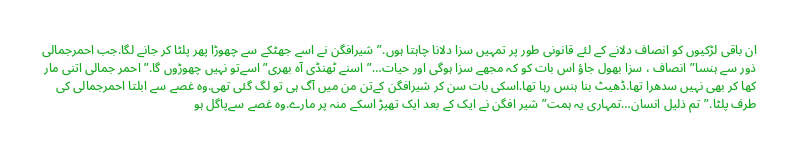ان باقی لڑکیوں کو انصاف دلانے کے لئے قانونی طور پر تمہیں سزا دلانا چاہتا ہوں.”شیرافگن نے اسے جھٹکے سے چھوڑا پھر پلٹا کر جانے لگا.جب احمرجمالی ذور سے ہنسا”انصاف ، سزا بھول جاؤ اس بات کو کہ مجھے سزا ہوگی اور حیات…”اسنے ٹھنڈی آہ بھری”اسےتو نہیں چھوڑوں گا.”احمر جمالی اتنی مار کھا کر بھی نہیں سدھرا تھا.ڈھیٹ بنا ہنس رہا تھا.اسکی بات سن کر شیرافگن کےتن من میں آگ ہی تو لگ گئی تھی.وہ غصے سے ابلتا احمرجمالی کی طرف پلٹا.”تم ذلیل انسان…تمہاری یہ ہمت”شیر افگن نے ایک کے بعد ایک تھپڑ اسکے منہ پر مارے.وہ غصے سےپاگل ہو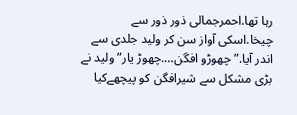رہا تھا.احمرجمالی ذور ذور سے چیخا.اسکی آواز سن کر ولید جلدی سے اندر آیا.”چھوڑو افگن….چھوڑ یار” ولید نے بڑی مشکل سے شیرافگن کو پیچھےکیا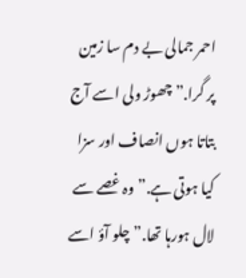احمر جمالی بے دم سا زمین پر گرا.”چھوڑ ولی اسے آج بتاتا ہوں انصاف اور سزا کیا ہوتی ہے.”وہ غصے سے لال ہورہا تھا.”چلو آؤ اسے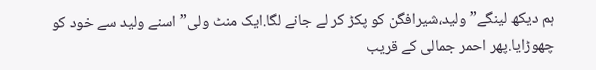ہم دیکھ لینگے”ولید،شیرافگن کو پکڑ کر لے جانے لگا.ایک منٹ ولی”اسنے ولید سے خود کو چھوڑایا.پھر احمر جمالی کے قریب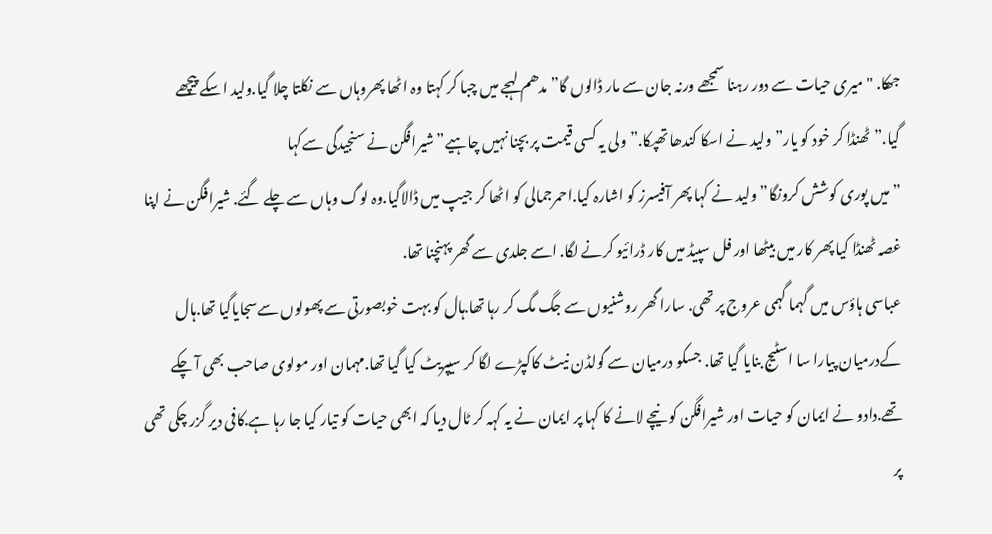جھکا. "میری حیات سے دور رہنا سمجھے ورنہ جان سے مار ڈالوں گا”مدھم لہجے میں چبا کر کہتا وہ اٹھا پھروہاں سے نکلتا چلا گیا.ولید اسکے پیچھے گیا.”ٹھنڈا کر خود کو یار”ولید نے اسکا کندھا تھپکا.”ولی یہ کسی قیمت پر بچنا نہیں چاہیے”شیرافگن نے سنجیدگی سےکہا
” میں پوری کوشش کرونگا”ولید نے کہا پھر آفیسرز کو اشارہ کیا.احمرجمالی کو اٹھا کر جیپ میں ڈالاگیا.وہ لوگ وہاں سے چلے گئے. شیرافگن نے اپنا غصہ ٹھنڈا کیا پھر کار میں بیٹھا اور فل سپیڈ میں کار ڈرائیو کرنے لگا. اسے جلدی سے گھر پہنچنا تھا.
عباسی ہاؤس میں گہما گہمی عروج پر تھی. سارا گھر روشنیوں سے جگ مگ کر رہا تھا.ہال کو بہت خوبصورتی سے پھولوں سےسجایاگیا تھا.ہال کےدرمیان پیارا سا اسٹیج بنایا گیا تھا. جسکو درمیان سے گولڈن نیٹ کاکپڑے لگا کر سیپریٹ کیا گیا تھا.مہمان اور مولوی صاحب بھی آ چکے تھے.دادو نے ایمان کو حیات اور شیرافگن کو نیچے لانے کا کہا پر ایمان نے یہ کہہ کر ٹال دیا کہ ابھی حیات کو تیار کیا جا رہا ہے.کافی دیر گزر چکی تھی پر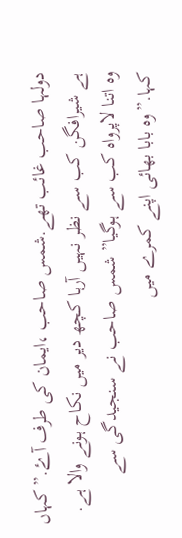دولہا صاحب غائب تھے.شمس صاحب ،ایمان کی طرف آۓ.”کہاں ہے شیرافگن کب سے نظر نہیں آرہا کچھ دیر میں نکاح ہونے والا ہے. وہ اتنا لاپرواہ کب سے ہوگیا” شمس صاحب نے سنجیدگی سے کہا.”وہ بابا بھائی اپنے کمرے میں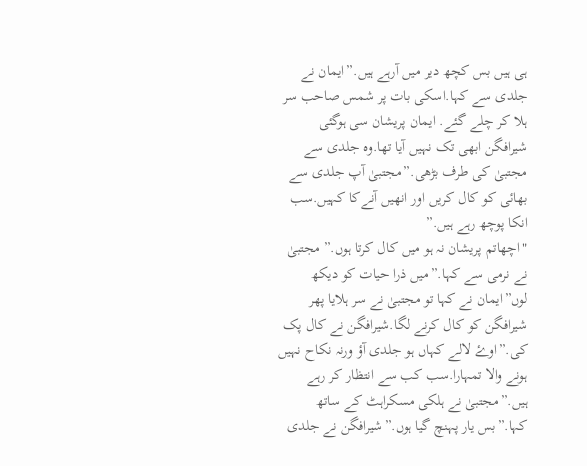ہی ہیں بس کچھ دیر میں آرہے ہیں.”ایمان نے جلدی سے کہا.اسکی بات پر شمس صاحب سر ہلا کر چلے گئے. ایمان پریشان سی ہوگئی شیرافگن ابھی تک نہیں آیا تھا.وہ جلدی سے مجتبیٰ کی طرف بڑھی.”مجتبیٰ آپ جلدی سے بھائی کو کال کریں اور انھیں آنےکا کہیں.سب انکا پوچھ رہے ہیں.”
"اچھاتم پریشان نہ ہو میں کال کرتا ہوں.” مجتبیٰ نے نرمی سے کہا.”میں ذرا حیات کو دیکھ لوں”ایمان نے کہا تو مجتبیٰ نے سر ہلایا پھر شیرافگن کو کال کرنے لگا.شیرافگن نے کال پک کی.”اوۓ لالے کہاں ہو جلدی آؤ ورنہ نکاح نہیں ہونے والا تمہارا.سب کب سے انتظار کر رہے ہیں.”مجتبیٰ نے ہلکی مسکراہٹ کے ساتھ کہا.”بس یار پہنچ گیا ہوں.”شیرافگن نے جلدی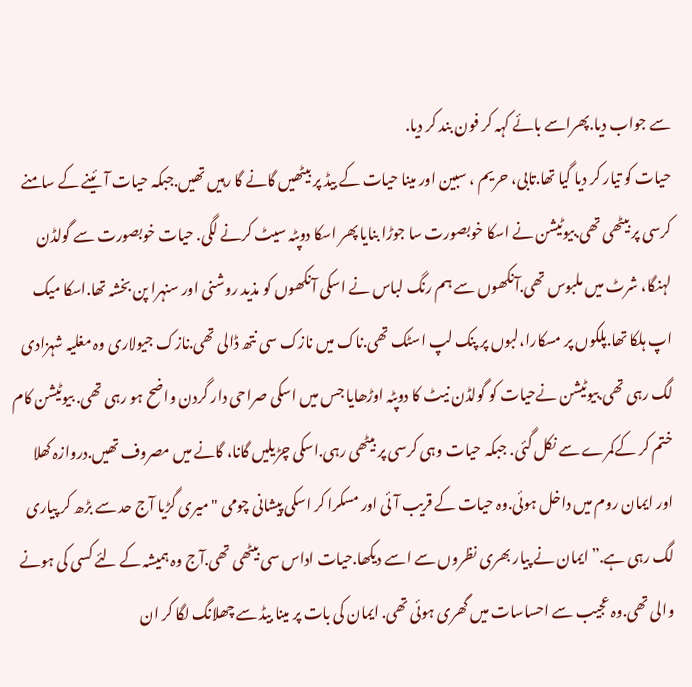سے جواب دیا.پھراسے بائے کہہ کر فون بند کر دیا.
حیات کو تیار کر دیا گیا تھا.تابی، حریم ، سبین اور مینا حیات کے بیڈ پر بیٹھیں گانے گا رہیں تھیں.جبکہ حیات آئینے کے سامنے کرسی پر بیٹھی تھی.بیوٹیشن نے اسکا خوبصورت سا جوڑا بنایا پھر اسکا دوپٹہ سیٹ کرنے لگی. حیات خوبصورت سے گولڈن لہنگا، شرٹ میں ملبوس تھی.آنکھوں سے ہم رنگ لباس نے اسکی آنکھوں کو مذید روشنی اور سنہرا پن بخشہ تھا.اسکا میک اپ ہلکا تھا.پلکوں پر مسکارا،لبوں پر پنک لپ اسٹک تھی.ناک میں نازک سی نتھ ڈالی تھی.نازک جیولاری وہ مغلیہ شہزادی لگ رہی تھی.بیوٹیشن نےحیات کو گولڈن نیٹ کا دوپٹہ اوڑھایا جس میں اسکی صراحی دار گردن واضح ہو رہی تھی. بیوٹیشن کام ختم کر کےکمرے سے نکل گئی. جبکہ حیات وہی کرسی پر بیٹھی رہی.اسکی چڑیلیں گانا، گانے میں مصروف تھیں.دروازہ کھلا اور ایمان روم میں داخل ہوئی.وہ حیات کے قریب آئی اور مسکرا کر اسکی پیشانی چومی "میری گڑیا آج حد سے بڑھ کر پیاری لگ رہی ہے.”ایمان نے پیار بھری نظروں سے اسے دیکھا.حیات اداس سی بیٹھی تھی.آج وہ ہمیشہ کے لئے کسی کی ہونے والی تھی.وہ عجیب سے احساسات میں گھری ہوئی تھی. ایمان کی بات پر مینا بیڈ سے چھلانگ لگا کر ان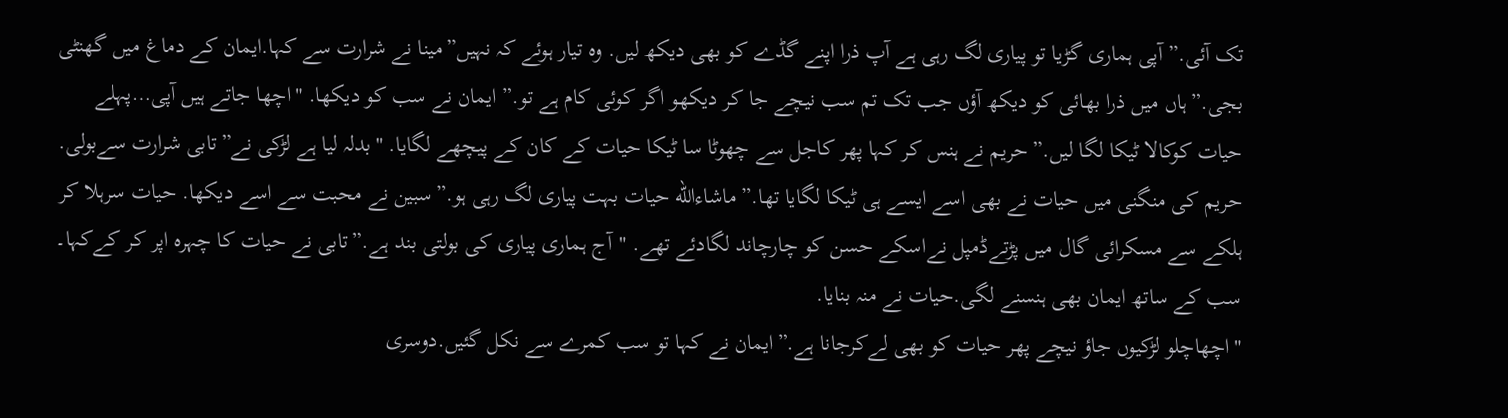تک آئی.”آپی ہماری گڑیا تو پیاری لگ رہی ہے آپ ذرا اپنے گڈے کو بھی دیکھ لیں. وہ تیار ہوئے کہ نہیں”مینا نے شرارت سے کہا.ایمان کے دماغ میں گھنٹی بجی.”ہاں میں ذرا بھائی کو دیکھ آؤں جب تک تم سب نیچے جا کر دیکھو اگر کوئی کام ہے تو.” ایمان نے سب کو دیکھا. "اچھا جاتے ہیں آپی…پہلے حیات کوکالا ٹیکا لگا لیں.”حریم نے ہنس کر کہا پھر کاجل سے چھوٹا سا ٹیکا حیات کے کان کے پیچھے لگایا. "بدلہ لیا ہے لڑکی نے”تابی شرارت سےبولی. حریم کی منگنی میں حیات نے بھی اسے ایسے ہی ٹیکا لگایا تھا.”ماشاءاللّه حیات بہت پیاری لگ رہی ہو.”سبین نے محبت سے اسے دیکھا. حیات سرہلا کر ہلکے سے مسکرائی گال میں پڑتےڈمپل نےاسکے حسن کو چارچاند لگادئے تھے. "آج ہماری پیاری کی بولتی بند ہے.”تابی نے حیات کا چہرہ اپر کر کےکہا۔
سب کے ساتھ ایمان بھی ہنسنے لگی.حیات نے منہ بنایا.
"اچھاچلو لڑکیوں جاؤ نیچے پھر حیات کو بھی لےکرجانا ہے.”ایمان نے کہا تو سب کمرے سے نکل گئیں.دوسری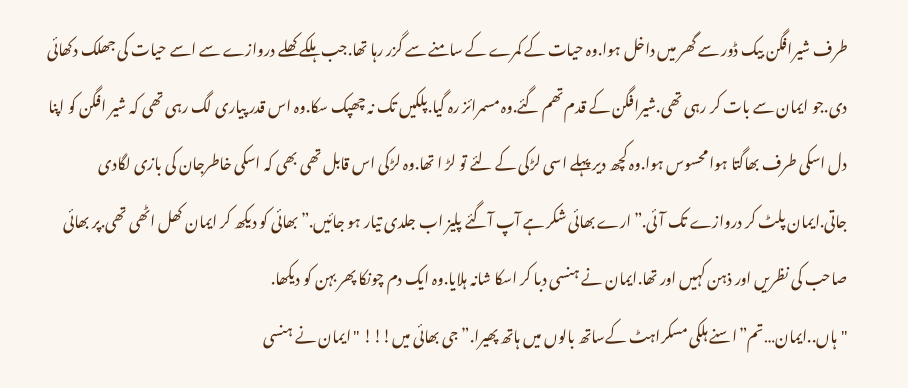طرف شیرافگن بیک ڈور سے گھر میں داخل ہوا.وہ حیات کے کمرے کے سامنے سے گزر رہا تھا.جب ہلکے کھلے دروازے سے اسے حیات کی جھلک دکھائی دی.جو ایمان سے بات کر رہی تھی.شیرافگن کے قدم تھم گئے.وہ مسمرائز رہ گیا.پلکیں تک نہ چھپک سکا.وہ اس قدر پیاری لگ رہی تھی کہ شیر افگن کو اپنا دل اسکی طرف بھاگتا ہوا محسوس ہوا.وہ کچھ دیر پہلے اسی لڑکی کے لئے تو لڑ ا تھا.وہ لڑکی اس قابل تھی بھی کہ اسکی خاطرجان کی بازی لگادی جاتی.ایمان پلٹ کر دروازے تک آئی.”ارے بھائی شکر ہے آپ آگئے پلیز اب جلدی تیار ہو جائیں.” بھائی کو دیکھ کر ایمان کھل اٹھی تھی.پر بھائی صاحب کی نظریں اور ذہن کہیں اور تھا.ایمان نے ہنسی دبا کر اسکا شانہ ہلایا.وہ ایک دم چونکا پھر بہن کو دیکھا.
"ہاں..ایمان…تم”اسنے ہلکی مسکراہٹ کےساتھ بالوں میں ہاتھ پھیرا.”جی بھائی میں!!! "ایمان نے ہنسی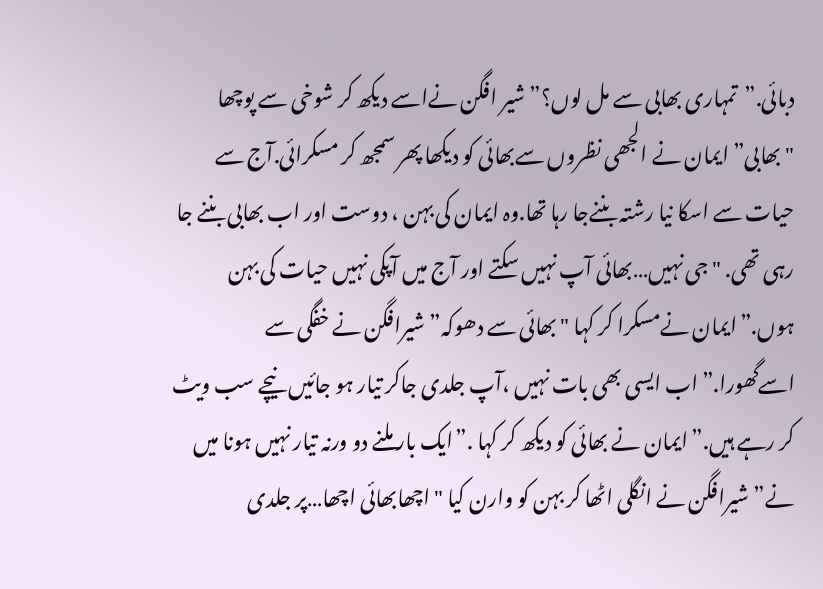دبائی.”تمہاری بھابی سے مل لوں؟” شیر افگن نےاسے دیکھ کر شوخی سے پوچھا
"بھابی” ایمان نے الجھی نظروں سےبھائی کو دیکھا پھر سمجھ کر مسکرائی.آج سے حیات سے اسکا نیا رشتہ بننےجا رہا تھا.وہ ایمان کی بہن ، دوست اور اب بھابی بننے جا رہی تھی. "جی نہیں…بھائی آپ نہیں سکتے اور آج میں آپکی نہیں حیات کی بہن ہوں.”ایمان نےمسکرا کر کہا "بھائی سے دھوکہ”شیرافگن نے خفگی سے اسےگھورا.”اب ایسی بھی بات نہیں ،آپ جلدی جاکر تیار ہو جائیں نیچے سب ویٹ کر رہے ہیں.”ایمان نے بھائی کو دیکھ کر کہا .”ایک بار ملنے دو ورنہ تیار نہیں ہونا میں نے” شیرافگن نے انگلی اٹھا کر بہن کو وارن کیا "اچھابھائی اچھا…پر جلدی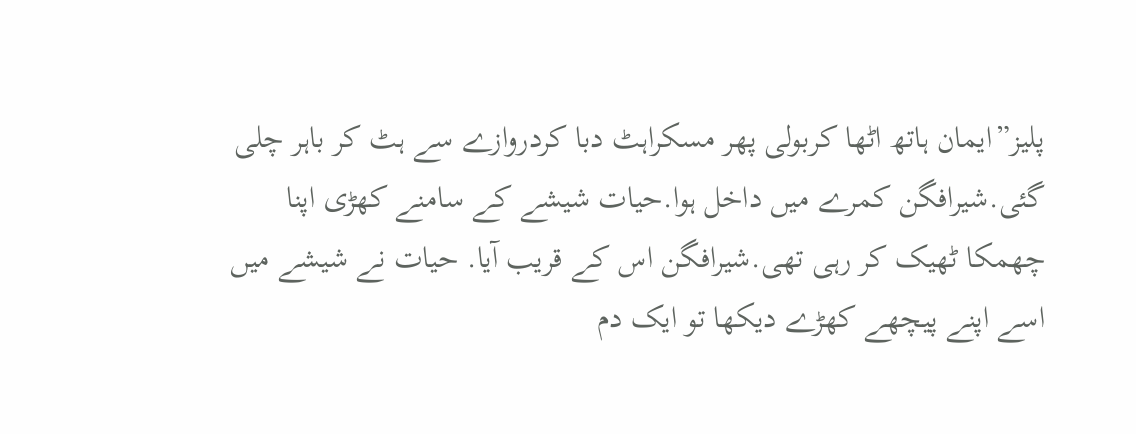پلیز”ایمان ہاتھ اٹھا کربولی پھر مسکراہٹ دبا کردروازے سے ہٹ کر باہر چلی گئی.شیرافگن کمرے میں داخل ہوا.حیات شیشے کے سامنے کھڑی اپنا چھمکا ٹھیک کر رہی تھی.شیرافگن اس کے قریب آیا. حیات نے شیشے میں اسے اپنے پیچھے کھڑے دیکھا تو ایک دم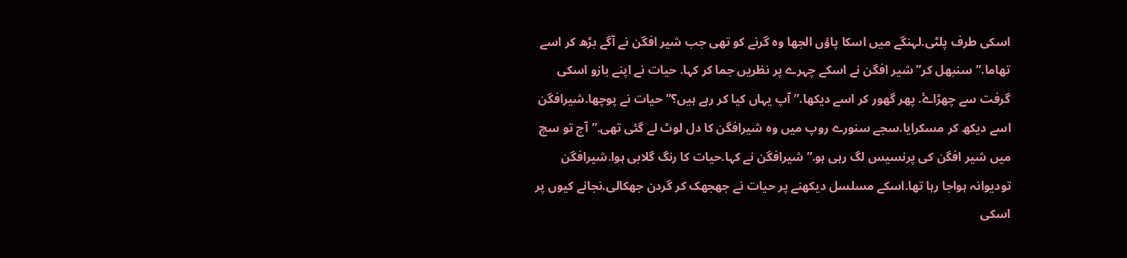اسکی طرف پلٹی.لہنگے میں اسکا پاؤں الجھا وہ گرنے کو تھی جب شیر افگن نے آگے بڑھ کر اسے تھاما.”سنبھل کر”شیر افگن نے اسکے چہرے پر نظریں جما کر کہا. حیات نے اپنے بازو اسکی گرفت سے چھڑاۓ. پھر گھور کر اسے دیکھا.”آپ یہاں کیا کر رہے ہیں؟”حیات نے پوچھا.شیرافگن اسے دیکھ کر مسکرایا.سجے سنورے روپ میں وہ شیرافگن کا دل لوٹ لے گئی تھی.”آج تو سچ میں شیر افگن کی پرنسیس لگ رہی ہو.”شیرافگن نے کہا.حیات کا رنگ گلابی ہوا.شیرافگن تودیوانہ ہواجا رہا تھا.اسکے مسلسل دیکھنے پر حیات نے جھجھک کر گردن جھکالی.نجانے کیوں پر اسکی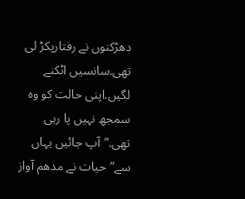دھڑکنوں نے رفتارپکڑ لی تھی.سانسیں اٹکنے لگیں.اپنی حالت کو وہ سمجھ نہیں پا رہی تھی.”آپ جائیں یہاں سے”حیات نے مدھم آواز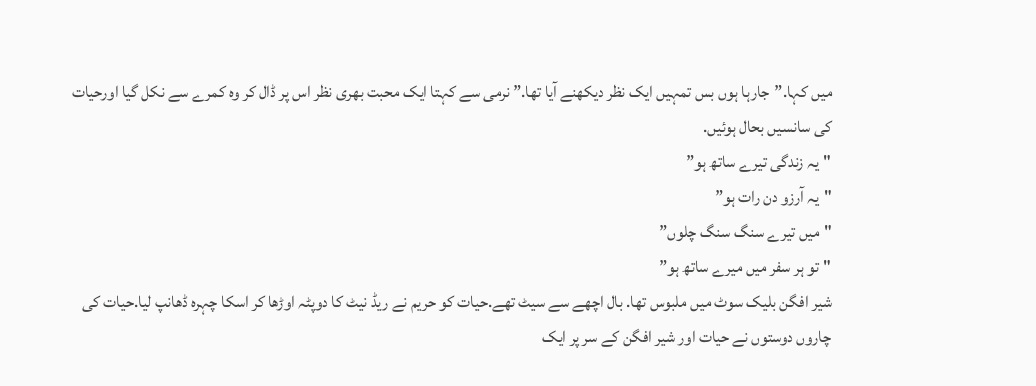میں کہا.”جارہا ہوں بس تمہیں ایک نظر دیکھنے آیا تھا.” نرمی سے کہتا ایک محبت بھری نظر اس پر ڈال کر وہ کمرے سے نکل گیا اورحیات کی سانسیں بحال ہوئیں.
"یہ زندگی تیرے ساتھ ہو”
"یہ آرزو دن رات ہو”
"میں تیرے سنگ سنگ چلوں”
"تو ہر سفر میں میرے ساتھ ہو”
شیر افگن بلیک سوٹ میں ملبوس تھا. بال اچھے سے سیٹ تھے.حیات کو حریم نے ریڈ نیٹ کا دوپٹہ اوڑھا کر اسکا چہرہ ڈھانپ لیا.حیات کی چاروں دوستوں نے حیات اور شیر افگن کے سر پر ایک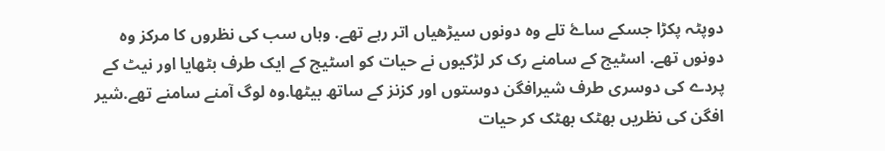دوپٹہ پکڑا جسکے ساۓ تلے وہ دونوں سیڑھیاں اتر رہے تھے. وہاں سب کی نظروں کا مرکز وہ دونوں تھے. اسٹیج کے سامنے رک کر لڑکیوں نے حیات کو اسٹیج کے ایک طرف بٹھایا اور نیٹ کے پردے کی دوسری طرف شیرافگن دوستوں اور کزنز کے ساتھ بیٹھا.وہ لوگ آمنے سامنے تھے.شیر افگن کی نظریں بھٹک بھٹک کر حیات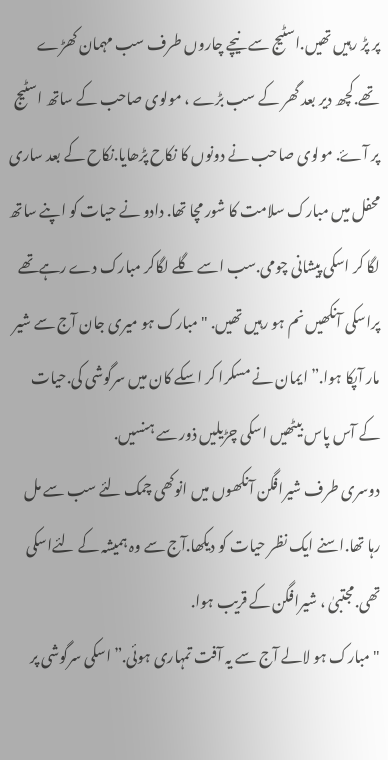پر پڑ رہیں تھیں.اسٹیج سے نیچے چاروں طرف سب مہمان کھڑے تھے.کچھ دیر بعد گھر کے سب بڑے ، مولوی صاحب کے ساتھ اسٹیج پر آۓ. مولوی صاحب نے دونوں کا نکاح پڑھایا.نکاح کے بعد ساری محفل میں مبارک سلامت کا شور مچا تھا. دادو نے حیات کو اپنے ساتھ لگا کر اسکی پیشانی چومی.سب اسے گلے لگاکر مبارک دے رہےتھے پراسکی آنکھیں نم ہو رہیں تھیں. "مبارک ہو میری جان آج سے شیر مار آپکا ہوا.” ایمان نے مسکرا کر اسکے کان میں سرگوشی کی.حیات کے آس پاس بیٹھیں اسکی چڑیلیں ذور سے ہنسیں.
دوسری طرف شیرافگن آنکھوں میں انوکھی چمک لئے سب سے مل رہا تھا.اسنے ایک نظر حیات کو دیکھا.آج سے وہ ہمیشہ کے لئےاسکی تھی.مجتبیٰ ، شیرافگن کے قریب ہوا.
"مبارک ہو لالے آج سے یہ آفت تمہاری ہوئی.” اسکی سرگوشی پر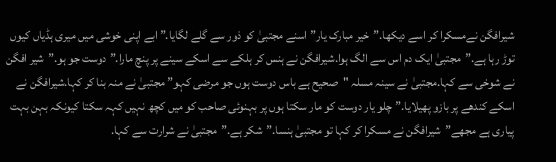شیرافگن نےمسکرا کر اسے دیکھا.”خیر مبارک یار”اسنے مجتبیٰ کو ذور سے گلے لگایا.”ابے اپنی خوشی میں میری ہڈیاں کیوں توڑ رہا ہے.”مجتبیٰ ایک دم اس سے الگ ہوا.شیرافگن نے ہنس کر ہلکے سے اسکے سینے پر پنچ مارا.”دوست جو ہو.”شیر افگن نے شوخی سے کہا.مجتبیٰ نے سینہ مسلہ "صحیح ہے باس دوست ہوں جو مرضی کہو” مجتبیٰ نے منہ بنا کر کہا.شیرافگن نے اسکے کندھے پر بازو پھیلایا.”چلو یار دوست کو مار سکتا ہوں پر بہنوئی صاحب کو میں کچھ نہیں کہہ سکتا کیونکہ بہن بہت پیاری ہے مجھے”شیرافگن نے مسکرا کر کہا تو مجتبیٰ ہنسا.”شکر ہے.”مجتبیٰ نے شرارت سے کہا.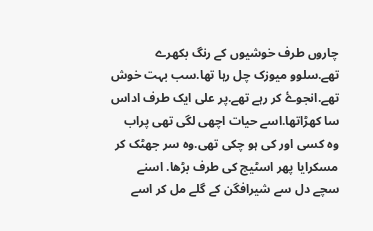چاروں طرف خوشیوں کے رنگ بکھرے تھے.سلوو میوزک چل رہا تھا.سب بہت خوش تھے.انجوۓ کر رہے تھے.پر علی ایک طرف اداس سا کھڑاتھا.اسے حیات اچھی لگی تھی پراب وہ کسی اور کی ہو چکی تھی.وہ سر جھٹک کر مسکرایا پھر اسٹیج کی طرف بڑھا. اسنے سچے دل سے شیرافگن کے گلے مل کر اسے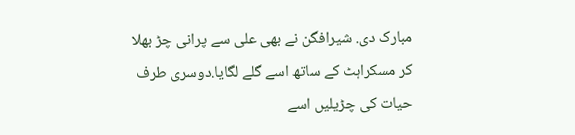مبارک دی. شیرافگن نے بھی علی سے پرانی چڑ بھلا کر مسکراہٹ کے ساتھ اسے گلے لگایا.دوسری طرف حیات کی چڑیلیں اسے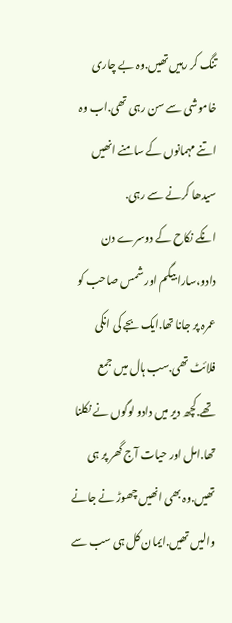تنگ کر رہیں تھیں.وہ بے چاری خاموشی سے سن رہی تھی.اب وہ اتنے مہمانوں کے سامنے انھیں سیدھا کرنے سے رہی.
انکے نکاح کے دوسرے دن دادو،سارا بیگم اور شمس صاحب کو عمرہ پر جانا تھا.ایک بجے کی انکی فلائٹ تھی.سب ہال میں جمع تھے.کچھ دیر میں دادو لوگوں نے نکلنا تھا.امل اور حیات آج گھر پر ہی تھیں.وہ بھی انھیں چھوڑ نے جانے والیں تھیں.ایمان کل ہی سب سے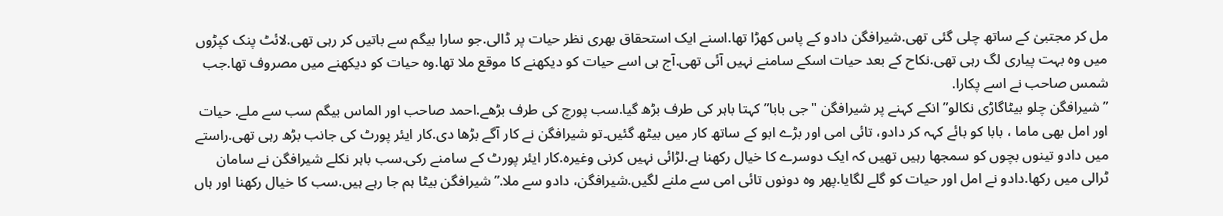مل کر مجتبیٰ کے ساتھ چلی گئی تھی.شیرافگن دادو کے پاس کھڑا تھا.اسنے ایک استحقاق بھری نظر حیات پر ڈالی.جو سارا بیگم سے باتیں کر رہی تھی.لائٹ پنک کپڑوں میں وہ بہت پیاری لگ رہی تھی.نکاح کے بعد حیات اسکے سامنے نہیں آئی تھی.آج ہی اسے حیات کو دیکھنے کا موقع ملا تھا.وہ حیات کو دیکھنے میں مصروف تھا.جب شمس صاحب نے اسے پکارا.
” شیرافگن چلو بیٹاگاڑی نکالو”انکے کہنے پر شیرافگن "جی بابا” کہتا باہر کی طرف بڑھ گیا.سب پورچ کی طرف بڑھے.احمد صاحب اور الماس بیگم سب سے ملے. حیات اور امل بھی ماما ، بابا کو بائے کہہ کر دادو، تائی امی اور بڑے ابو کے ساتھ کار میں بیٹھ گئیں۔تو شیرافگن نے کار آگے بڑھا دی.کار ایئر پورٹ کی جانب بڑھ رہی تھی.راستے میں دادو تینوں بچوں کو سمجھا رہیں تھیں کہ ایک دوسرے کا خیال رکھنا ہے.لڑائی نہیں کرنی وغیرہ.کار ایئر پورٹ کے سامنے رکی.سب باہر نکلے شیرافگن نے سامان ٹرالی میں رکھا.دادو نے امل اور حیات کو گلے لگایا.پھر وہ دونوں تائی امی سے ملنے لگیں.شیرافگن، دادو سے ملا.”شیرافگن بیٹا ہم جا رہے ہیں.سب کا خیال رکھنا اور ہاں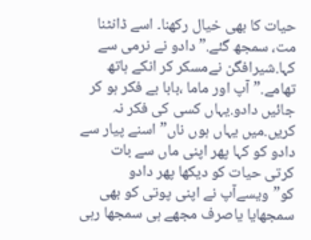حیات کا بھی خیال رکھنا۔ اسے ڈانٹنا مت، سمجھ گئے.”دادو نے نرمی سے کہا.شیرافگن نےمسکر کر انکے ہاتھ تھامے.”آپ اور ماما ،بابا بے فکر ہو کر جائیں دادو.یہاں کسی کی فکر نہ کریں.میں یہاں ہوں ناں”اسنے پیار سے دادو کو کہا پھر اپنی ماں سے بات کرتی حیات کو دیکھا پھر دادو کو”ویسےآپ نے اپنی پوتی کو بھی سمجھایا یاصرف مجھے ہی سمجھا رہی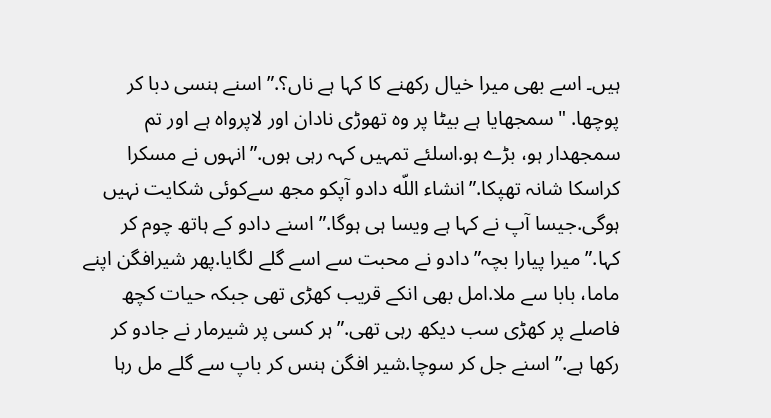ہیں۔ اسے بھی میرا خیال رکھنے کا کہا ہے ناں؟.” اسنے ہنسی دبا کر پوچھا. "سمجھایا ہے بیٹا پر وہ تھوڑی نادان اور لاپرواہ ہے اور تم سمجھدار ہو، بڑے ہو.اسلئے تمہیں کہہ رہی ہوں.”انہوں نے مسکرا کراسکا شانہ تھپکا.”انشاء اللّه دادو آپکو مجھ سےکوئی شکایت نہیں ہوگی.جیسا آپ نے کہا ہے ویسا ہی ہوگا.” اسنے دادو کے ہاتھ چوم کر کہا.”میرا پیارا بچہ”دادو نے محبت سے اسے گلے لگایا.پھر شیرافگن اپنے ماما، بابا سے ملا.امل بھی انکے قریب کھڑی تھی جبکہ حیات کچھ فاصلے پر کھڑی سب دیکھ رہی تھی.”ہر کسی پر شیرمار نے جادو کر رکھا ہے.”اسنے جل کر سوچا.شیر افگن ہنس کر باپ سے گلے مل رہا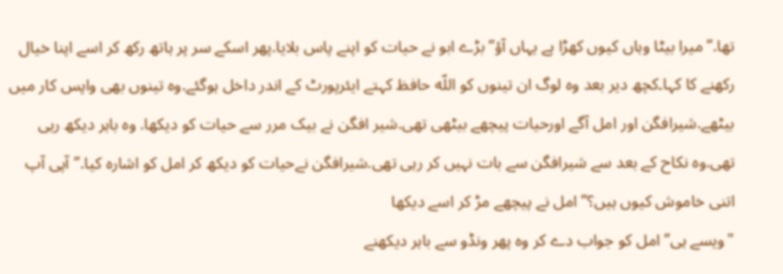تھا.”میرا بیٹا وہاں کیوں کھڑا ہے یہاں آؤ”بڑے ابو نے حیات کو اپنے پاس بلایا.پھر اسکے سر پر ہاتھ رکھ کر اسے اپنا خیال رکھنے کا کہا۔کچھ دیر بعد وہ لوگ ان تینوں کو اللّه حافظ کہتے ایئرپورٹ کے اندر داخل ہوگئے.وہ تینوں بھی واپس کار میں بیٹھے.شیرافگن اور امل آگے اورحیات پیچھے بیٹھی تھی.شیر افگن نے بیک مرر سے حیات کو دیکھا. وہ باہر دیکھ رہی تھی.وہ نکاح کے بعد سے شیرافگن سے بات نہیں کر رہی تھی.شیرافگن نےحیات کو دیکھ کر امل کو اشارہ کیا.”آپی آپ اتنی خاموش کیوں ہیں؟” امل نے پیچھے مڑ کر اسے دیکھا
"ویسے ہی”امل کو جواب دے کر وہ پھر ونڈو سے باہر دیکھنے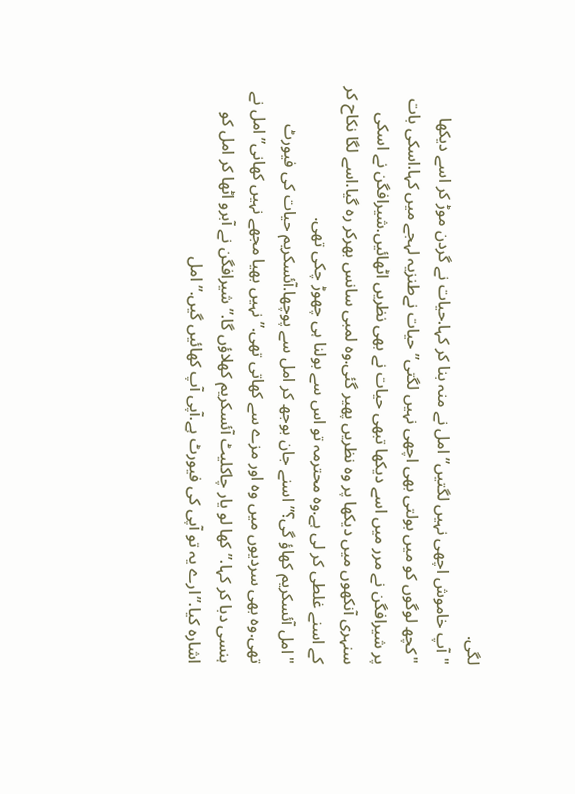لگی.
"آپ خاموش اچھی نہیں لگتیں” امل نے منہ بنا کر کہا.حیات نے گردن موڑ کر اسے دیکھا
"کچھ لوگوں کو میں بولتی بھی اچھی نہیں لگتی” حیات نےطنزیہ لہجے میں کہا.اسکی بات پر شیرافگن نے مرر میں اسے دیکھا تبھی حیات نے بھی نظریں اٹھائیں.شیرافگن نے اسکی سنہری آنکھوں میں دیکھا پر وہ نظریں پھیر گئی.وہ لمبی سانس بھرکر رہ گیا.اسے لگا نکاح کر کے اسنے غلطی کر لی ہے.وہ محترمہ تو اس سے بولنا ہی چھوڑ چکی تھی.
"امل آئسکریم کھاؤ گی؟” اسنے جان بوجھ کر امل سے پوچھا.آئسکریم حیات کی فیورٹ تھی.وہ بھی سردیوں میں وہ اور مزے سے کھاتی تھی.”نہیں بھیا مجھے نہیں کھانی”امل نے ہنسی دبا کر کہا.”کھا لو یار چاکلیٹ آئسکریم کھلاؤں گا.”شیرافگن نے آبرو اٹھا کر امل کو اشارہ کیا.”ارے یہ تو آپی کی فیورٹ ہے.آپی آپ کھائیں گیں.”امل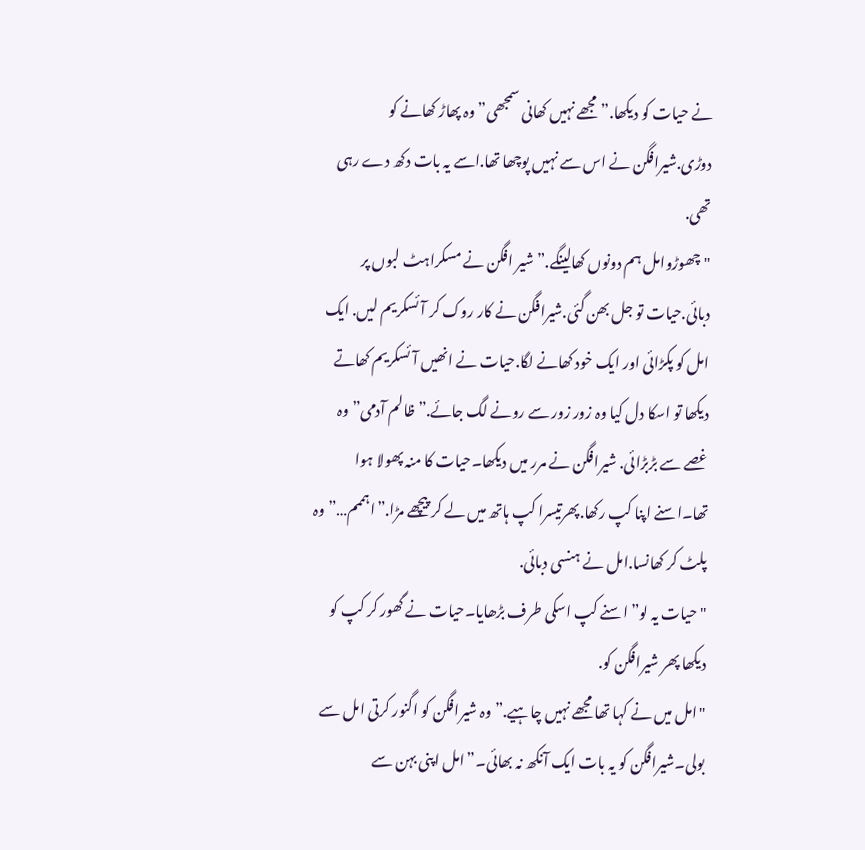نے حیات کو دیکھا.”مجھے نہیں کھانی سمجھی”وہ پھاڑ کھانے کو دوڑی.شیرافگن نے اس سے نہیں پوچھا تھا.اسے یہ بات دکھ دے رہی تھی.
"چھوڑوامل ہم دونوں کھالینگے.”شیر افگن نے مسکراہٹ لبوں پر دبائی.حیات تو جل بھن گئی.شیرافگن نے کار روک کر آئسکریم لیں. ایک امل کو پکڑائی اور ایک خود کھانے لگا.حیات نے انھیں آئسکریم کھاتے دیکھا تو اسکا دل کیا وہ زور زور سے رونے لگ جائے.”ظالم آدمی”وہ غصے سے بڑبڑائی. شیرافگن نے مرر میں دیکھا۔حیات کا منہ پھولا ہوا تھا۔اسنے اپنا کپ رکھا.پھرتیسرا کپ ہاتھ میں لے کر پیچھے مڑا.”اہممم…”وہ پلٹ کر کھانسا.امل نے ہنسی دبائی.
"حیات یہ لو” اسنے کپ اسکی طرف بڑھایا۔حیات نے گھور کر کپ کو دیکھا پھر شیرافگن کو.
"امل میں نے کہا تھا مجھے نہیں چاہیے.” وہ شیرافگن کو اگنور کرتی امل سے بولی۔شیرافگن کو یہ بات ایک آنکھ نہ بھائی۔”امل اپنی بہن سے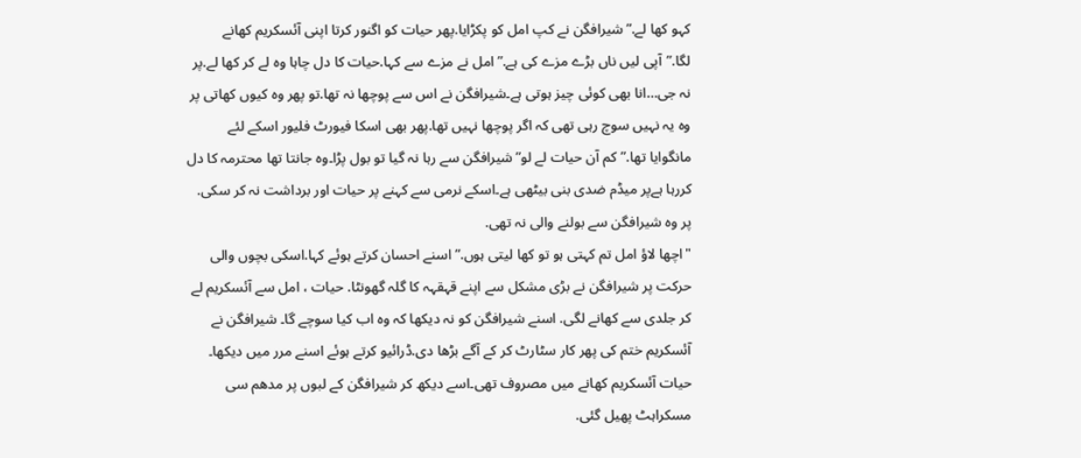کہو کھا لے.”شیرافگن نے کپ امل کو پکڑایا.پھر حیات کو اگنور کرتا اپنی آئسکریم کھانے لگا.”آپی لیں ناں بڑے مزے کی ہے.”امل نے مزے سے کہا.حیات کا دل چاہا وہ لے کر کھا لے.پر نہ جی…انا بھی کوئی چیز ہوتی ہے۔شیرافگن نے اس سے پوچھا نہ تھا.تو پھر وہ کیوں کھاتی پر وہ یہ نہیں سوچ رہی تھی کہ اگر پوچھا نہیں تھا.پھر بھی اسکا فیورٹ فلیور اسکے لئے مانگوایا تھا.”کم آن حیات لے لو”شیرافگن سے رہا نہ گیا تو بول پڑا۔وہ جانتا تھا محترمہ کا دل کررہا ہےپر میڈم ضدی بنی بیٹھی ہے۔اسکے نرمی سے کہنے پر حیات اور برداشت نہ کر سکی. پر وہ شیرافگن سے بولنے والی نہ تھی.
"اچھا لاؤ امل تم کہتی ہو تو کھا لیتی ہوں.” اسنے احسان کرتے ہوئے کہا.اسکی بچوں والی حرکت پر شیرافگن نے بڑی مشکل سے اپنے قہقہہ کا گلہ گھونٹا. حیات ، امل سے آئسکریم لے کر جلدی سے کھانے لگی. اسنے شیرافگن کو نہ دیکھا کہ وہ اب کیا سوچے گا۔ شیرافگن نے آئسکریم ختم کی پھر کار سٹارٹ کر کے آگے بڑھا دی.ڈرائیو کرتے ہوئے اسنے مرر میں دیکھا۔ حیات آئسکریم کھانے میں مصروف تھی۔اسے دیکھ کر شیرافگن کے لبوں پر مدھم سی مسکراہٹ پھیل گئی.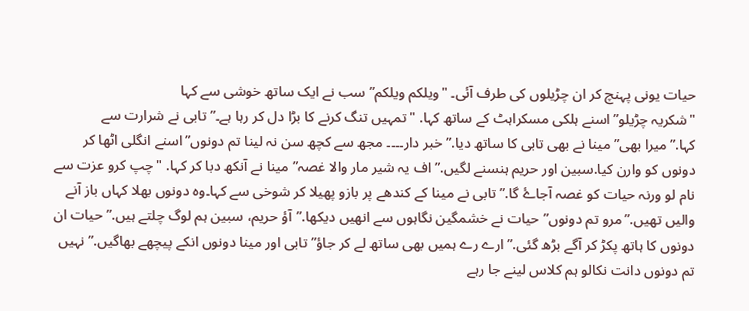حیات یونی پہنچ کر ان چڑیلوں کی طرف آئی۔ "ویلکم ویلکم”سب نے ایک ساتھ خوشی سے کہا
"شکریہ چڑیلو” اسنے ہلکی مسکراہٹ کے ساتھ کہا. "تمہیں تنگ کرنے کا بڑا دل کر رہا ہے۔”تابی نے شرارت سے کہا.”میرا بھی”مینا نے بھی تابی کا ساتھ دیا.”خبر دار۔۔۔۔ مجھ سے کچھ سن نہ لینا تم دونوں”اسنے انگلی اٹھا کر دونوں کو وارن کیا.سبین اور حریم ہنسنے لگیں.”اف یہ شیر مار والا غصہ”مینا نے آنکھ دبا کر کہا. "چپ کرو عزت سے نام لو ورنہ حیات کو غصہ آجاۓ گا.”تابی نے مینا کے کندھے پر بازو پھیلا کر شوخی سے کہا۔وہ دونوں بھلا کہاں باز آنے والیں تھیں.”مرو تم دونوں”حیات نے خشمگین نگاہوں سے انھیں دیکھا.”آؤ حریم، سبین ہم لوگ چلتے ہیں.”حیات ان دونوں کا ہاتھ پکڑ کر آگے بڑھ گئی.”ارے رے ہمیں بھی ساتھ لے کر جاؤ”تابی اور مینا دونوں انکے پیچھے بھاگیں.”نہیں تم دونوں دانت نکالو ہم کلاس لینے جا رہے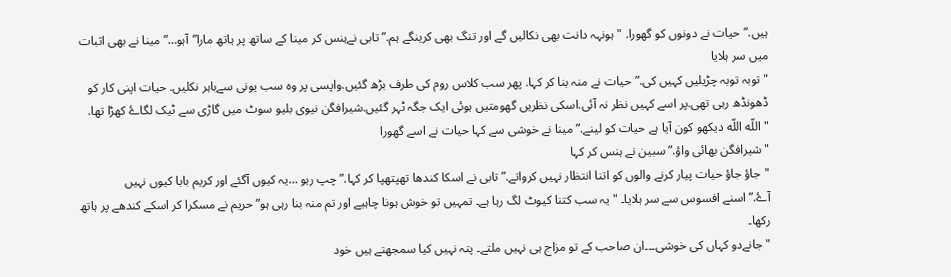ہیں.”حیات نے دونوں کو گھورا. "ہونہہ دانت بھی نکالیں گے اور تنگ بھی کرینگے ہم.”تابی نےہنس کر مینا کے ساتھ پر ہاتھ مارا”آہو…” مینا نے بھی اثبات میں سر ہلایا
"توبہ توبہ چڑیلیں کہیں کی.”حیات نے منہ بنا کر کہا. پھر سب کلاس روم کی طرف بڑھ گئیں.واپسی پر وہ سب یونی سےباہر نکلیں. حیات اپنی کار کو ڈھونڈھ رہی تھی.پر اسے کہیں نظر نہ آئی.اسکی نظریں گھومتیں ہوئی ایک جگہ ٹہر گئیں.شیرافگن نیوی بلیو سوٹ میں گاڑی سے ٹیک لگاۓ کھڑا تھا.
"اللّه اللّه دیکھو کون آیا ہے حیات کو لینے.” مینا نے خوشی سے کہا حیات نے اسے گھورا
"شیرافگن بھائی واؤ.” سبین نے ہنس کر کہا
"جاؤ جاؤ حیات پیار کرنے والوں کو اتنا انتظار نہیں کرواتے.”تابی نے اسکا کندھا تھپتھپا کر کہا.”چپ رہو …یہ کیوں آگئے اور کریم بابا کیوں نہیں آۓ.”اسنے افسوس سے سر ہلایا۔ "یہ سب کتنا کیوٹ لگ رہا ہے۔ تمہیں تو خوش ہونا چاہیے اور تم منہ بنا رہی ہو” حریم نے مسکرا کر اسکے کندھے پر ہاتھ رکھا۔
"جانےدو کہاں کی خوشی۔۔۔ان صاحب کے تو مزاج ہی نہیں ملتے۔ پتہ نہیں کیا سمجھتے ہیں خود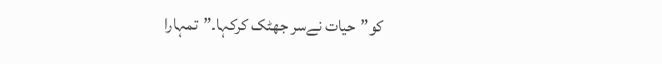کو”حیات نےسر جھٹک کرکہا۔”تمہارا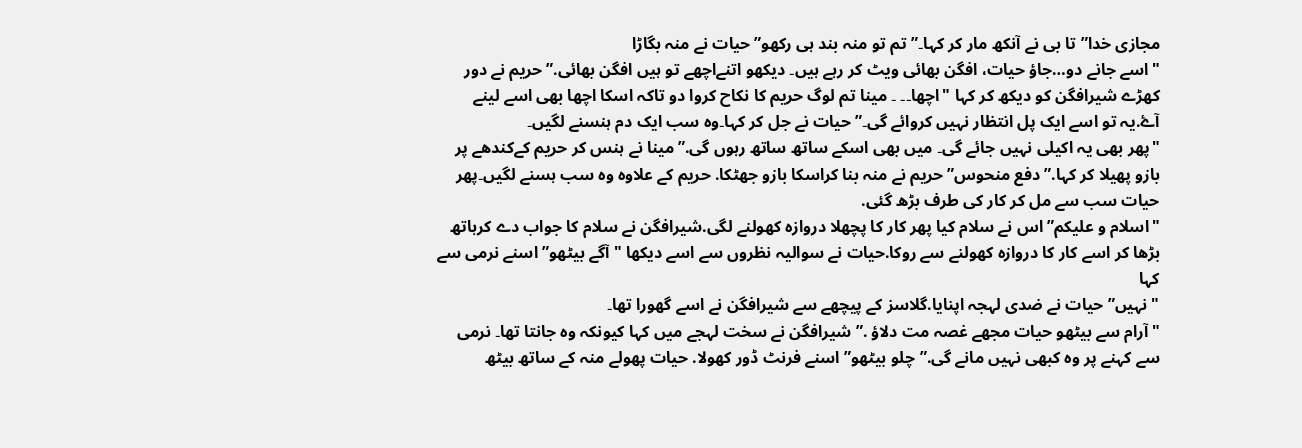مجازی خدا”تا بی نے آنکھ مار کر کہا۔”تم تو منہ بند ہی رکھو”حیات نے منہ بگاڑا
"اسے جانے دو…جاؤ حیات، افگن بھائی ویٹ کر رہے ہیں۔ دیکھو اتنےاچھے تو ہیں افگن بھائی.”حریم نے دور کھڑے شیرافگن کو دیکھ کر کہا "اچھا۔۔ ۔ مینا تم لوگ حریم کا نکاح کروا دو تاکہ اسکا اچھا بھی اسے لینے آۓ.یہ تو اسے ایک پل انتظار نہیں کروائے گی۔”حیات نے جل کر کہا۔وہ سب ایک دم ہنسنے لگیں۔
"پھر بھی یہ اکیلی نہیں جائے گی۔ میں بھی اسکے ساتھ ساتھ رہوں گی.”مینا نے ہنس کر حریم کےکندھے پر بازو پھیلا کر کہا.”دفع منحوس”حریم نے منہ بنا کراسکا بازو جھٹکا. حریم کے علاوہ وہ سب ہسنے لگیں۔پھر حیات سب سے مل کر کار کی طرف بڑھ گئی.
"اسلام و علیکم”اس نے سلام کیا پھر کار کا پچھلا دروازہ کھولنے لگی.شیرافگن نے سلام کا جواب دے کرہاتھ بڑھا کر اسے کار کا دروازہ کھولنے سے روکا.حیات نے سوالیہ نظروں سے اسے دیکھا "آگے بیٹھو” اسنے نرمی سے کہا
"نہیں” حیات نے ضدی لہجہ اپنایا.گلاسز کے پیچھے سے شیرافگن نے اسے گھورا تھا۔
"آرام سے بیٹھو حیات مجھے غصہ مت دلاؤ .” شیرافگن نے سخت لہجے میں کہا کیونکہ وہ جانتا تھا۔ نرمی سے کہنے پر وہ کبھی نہیں مانے گی.”چلو بیٹھو”اسنے فرنٹ ڈور کھولا. حیات پھولے منہ کے ساتھ بیٹھ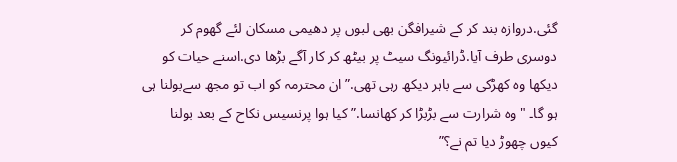گئی.دروازہ بند کر کے شیرافگن بھی لبوں پر دھیمی مسکان لئے گھوم کر دوسری طرف آیا.ڈرائیونگ سیٹ پر بیٹھ کر کار آگے بڑھا دی.اسنے حیات کو دیکھا وہ کھڑکی سے باہر دیکھ رہی تھی.” ان محترمہ کو اب تو مجھ سےبولنا ہی ہو گا۔ "وہ شرارت سے بڑبڑا کر کھانسا.”کیا ہوا پرنسیس نکاح کے بعد بولنا کیوں چھوڑ دیا تم نے؟”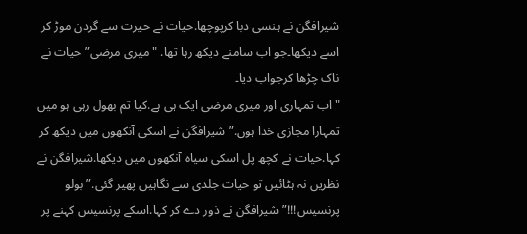شیرافگن نے ہنسی دبا کرپوچھا.حیات نے حیرت سے گردن موڑ کر اسے دیکھا۔جو اب سامنے دیکھ رہا تھا. "میری مرضی”حیات نے ناک چڑھا کرجواب دیا۔
"اب تمہاری اور میری مرضی ایک ہی ہے.کیا تم بھول رہی ہو میں تمہارا مجازی خدا ہوں.” شیرافگن نے اسکی آنکھوں میں دیکھ کر کہا.حیات نے کچھ پل اسکی سیاہ آنکھوں میں دیکھا.شیرافگن نے نظریں نہ ہٹائیں تو حیات جلدی سے نگاہیں پھیر گئی.” بولو پرنسیس!!!” شیرافگن نے ذور دے کر کہا.اسکے پرنسیس کہنے پر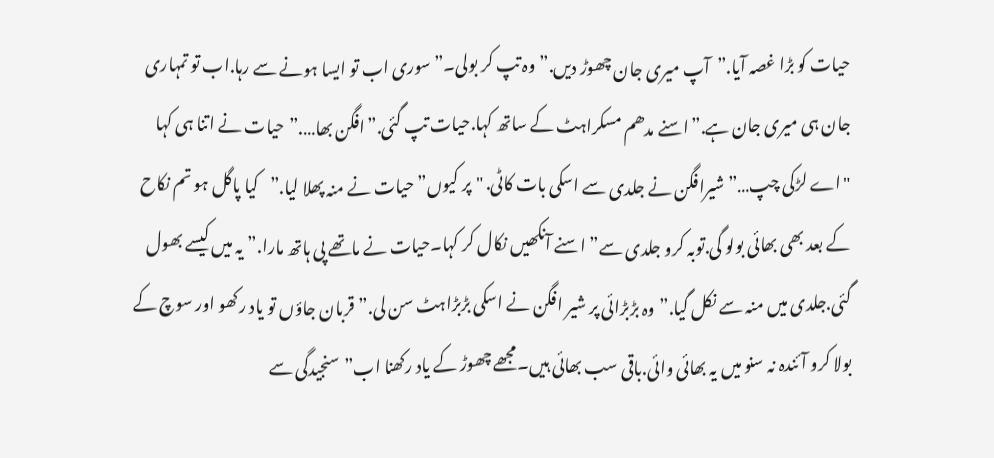حیات کو بڑا غصہ آیا.”آپ میری جان چھوڑ دیں.”وہ تپ کر بولی۔”سوری اب تو ایسا ہونے سے رہا.اب تو تمہاری جان ہی میری جان ہے.”اسنے مدھم مسکراہٹ کے ساتھ کہا.حیات تپ گئی.”افگن بھا….”حیات نے اتنا ہی کہا
"اے لڑکی چپ…” شیرافگن نے جلدی سے اسکی بات کاٹی. "پر کیوں” حیات نے منہ پھلا لیا.”کیا پاگل ہو تم نکاح کے بعد بھی بھائی بولو گی.توبہ کرو جلدی سے” اسنے آنکھیں نکال کر کہا۔حیات نے ماتھے پی ہاتھ مارا.”یہ میں کیسے بھول گئی.جلدی میں منہ سے نکل گیا.”وہ بڑبڑائی پر شیر افگن نے اسکی بڑبڑاہٹ سن لی.”قربان جاؤں تو یاد رکھو اور سوچ کے بولا کرو آئندہ نہ سنو میں یہ بھائی وائی.باقی سب بھائی ہیں۔مجھے چھوڑ کے یاد رکھنا اب”سنجیدگی سے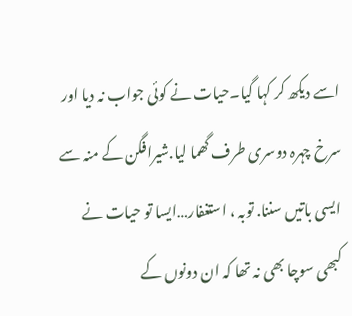اسے دیکھ کر کہا گیا۔حیات نے کوئی جواب نہ دیا اور سرخ چہرہ دوسری طرف گھما لیا.شیرافگن کے منہ سے ایسی باتیں سننا. توبہ ، استغفار…ایسا تو حیات نے کبھی سوچا بھی نہ تھا کہ ان دونوں کے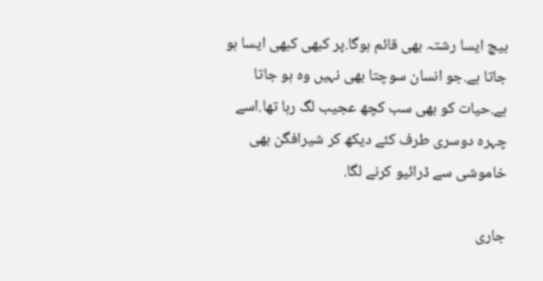بیچ ایسا رشتہ بھی قائم ہوگا.پر کبھی کبھی ایسا ہو جاتا ہے.جو انسان سوچتا بھی نہیں وہ ہو جاتا ہے.حیات کو بھی سب کچھ عجیب لگ رہا تھا.اسے چہرہ دوسری طرف کئے دیکھ کر شیرافگن بھی خاموشی سے ڈرائیو کرنے لگا.

جاری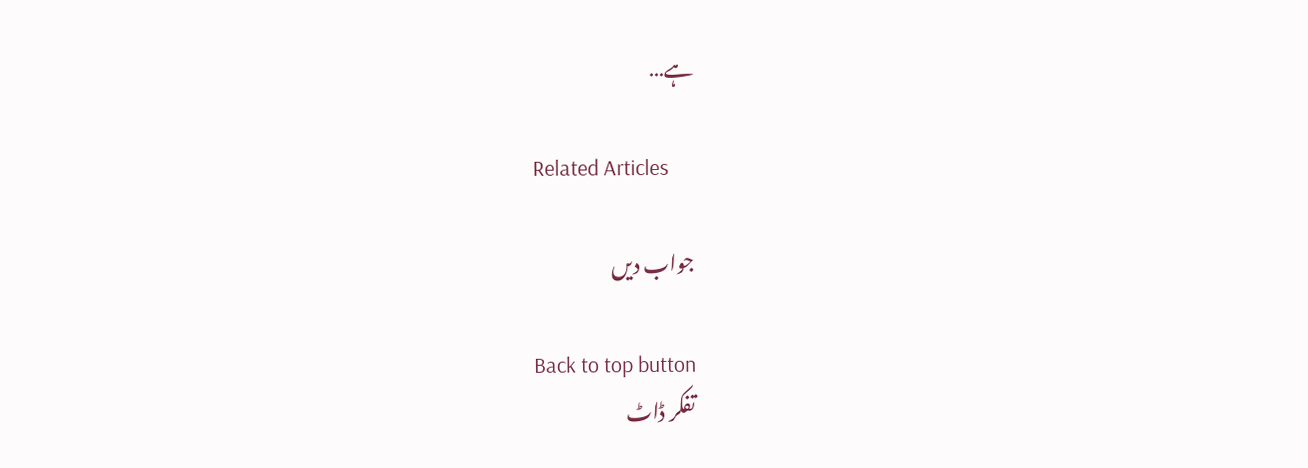ہے…

Related Articles

جواب دیں

Back to top button
تفکر ڈاٹ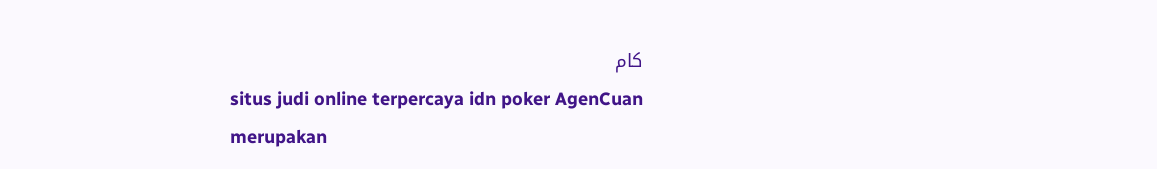کام
situs judi online terpercaya idn poker AgenCuan merupakan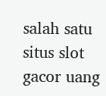salah satu situs slot gacor uang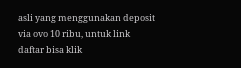asli yang menggunakan deposit via ovo 10 ribu, untuk link daftar bisa klik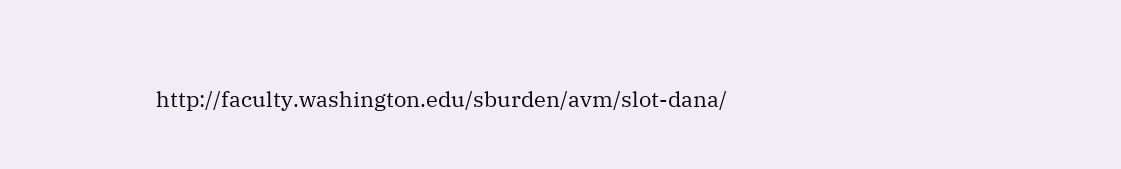http://faculty.washington.edu/sburden/avm/slot-dana/